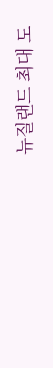뉴질랜드 최대 도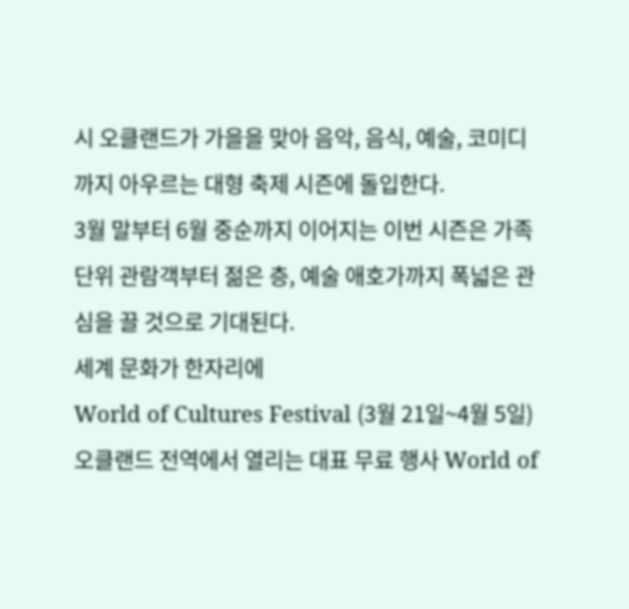시 오클랜드가 가을을 맞아 음악, 음식, 예술, 코미디까지 아우르는 대형 축제 시즌에 돌입한다.
3월 말부터 6월 중순까지 이어지는 이번 시즌은 가족 단위 관람객부터 젊은 층, 예술 애호가까지 폭넓은 관심을 끌 것으로 기대된다.
세계 문화가 한자리에
World of Cultures Festival (3월 21일~4월 5일)
오클랜드 전역에서 열리는 대표 무료 행사 World of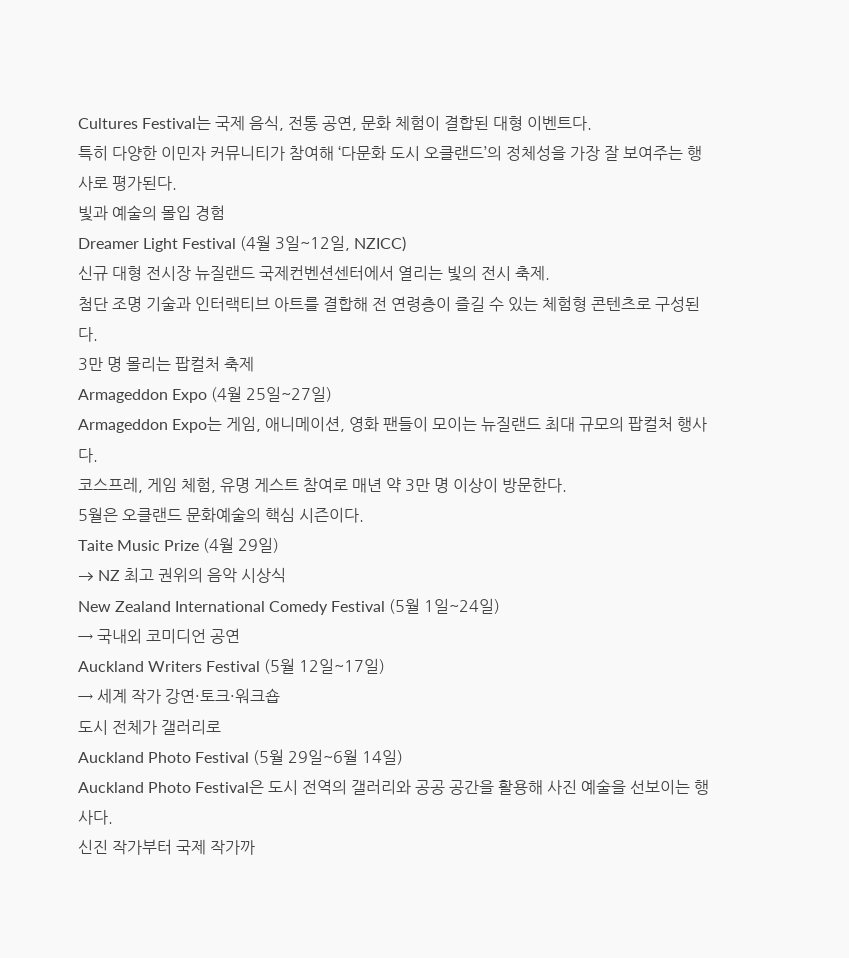Cultures Festival는 국제 음식, 전통 공연, 문화 체험이 결합된 대형 이벤트다.
특히 다양한 이민자 커뮤니티가 참여해 ‘다문화 도시 오클랜드’의 정체성을 가장 잘 보여주는 행사로 평가된다.
빛과 예술의 몰입 경험
Dreamer Light Festival (4월 3일~12일, NZICC)
신규 대형 전시장 뉴질랜드 국제컨벤션센터에서 열리는 빛의 전시 축제.
첨단 조명 기술과 인터랙티브 아트를 결합해 전 연령층이 즐길 수 있는 체험형 콘텐츠로 구성된다.
3만 명 몰리는 팝컬처 축제
Armageddon Expo (4월 25일~27일)
Armageddon Expo는 게임, 애니메이션, 영화 팬들이 모이는 뉴질랜드 최대 규모의 팝컬처 행사다.
코스프레, 게임 체험, 유명 게스트 참여로 매년 약 3만 명 이상이 방문한다.
5월은 오클랜드 문화예술의 핵심 시즌이다.
Taite Music Prize (4월 29일)
→ NZ 최고 권위의 음악 시상식
New Zealand International Comedy Festival (5월 1일~24일)
→ 국내외 코미디언 공연
Auckland Writers Festival (5월 12일~17일)
→ 세계 작가 강연·토크·워크숍
도시 전체가 갤러리로
Auckland Photo Festival (5월 29일~6월 14일)
Auckland Photo Festival은 도시 전역의 갤러리와 공공 공간을 활용해 사진 예술을 선보이는 행사다.
신진 작가부터 국제 작가까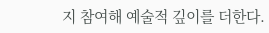지 참여해 예술적 깊이를 더한다.